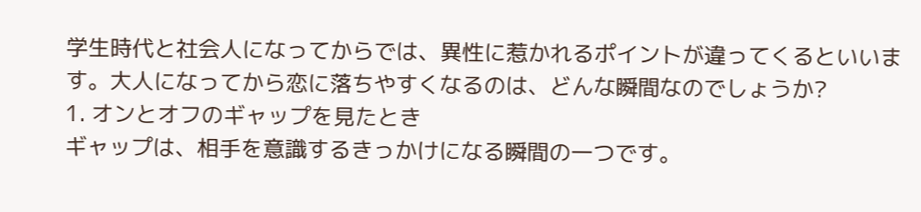学生時代と社会人になってからでは、異性に惹かれるポイントが違ってくるといいます。大人になってから恋に落ちやすくなるのは、どんな瞬間なのでしょうか?
1. オンとオフのギャップを見たとき
ギャップは、相手を意識するきっかけになる瞬間の一つです。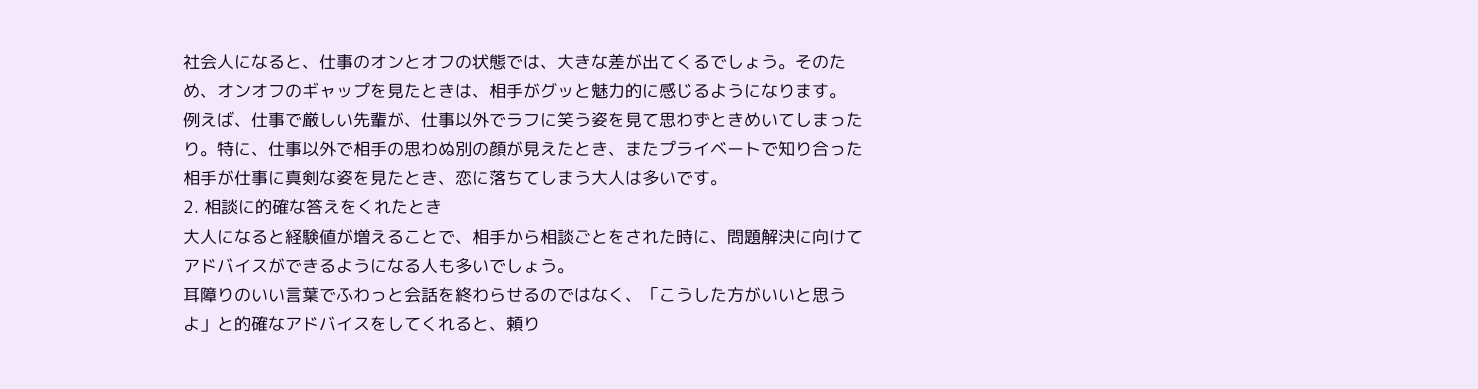社会人になると、仕事のオンとオフの状態では、大きな差が出てくるでしょう。そのため、オンオフのギャップを見たときは、相手がグッと魅力的に感じるようになります。
例えば、仕事で厳しい先輩が、仕事以外でラフに笑う姿を見て思わずときめいてしまったり。特に、仕事以外で相手の思わぬ別の顔が見えたとき、またプライベートで知り合った相手が仕事に真剣な姿を見たとき、恋に落ちてしまう大人は多いです。
2. 相談に的確な答えをくれたとき
大人になると経験値が増えることで、相手から相談ごとをされた時に、問題解決に向けてアドバイスができるようになる人も多いでしょう。
耳障りのいい言葉でふわっと会話を終わらせるのではなく、「こうした方がいいと思うよ」と的確なアドバイスをしてくれると、頼り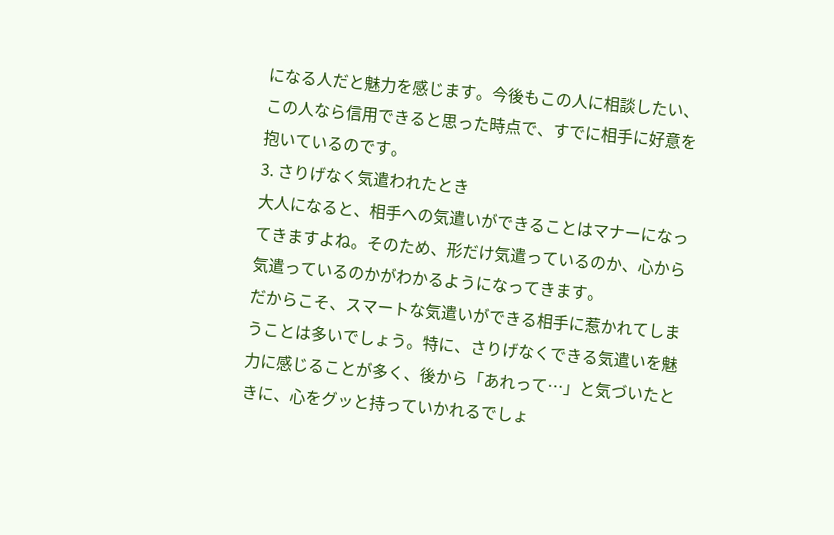になる人だと魅力を感じます。今後もこの人に相談したい、この人なら信用できると思った時点で、すでに相手に好意を抱いているのです。
3. さりげなく気遣われたとき
大人になると、相手への気遣いができることはマナーになってきますよね。そのため、形だけ気遣っているのか、心から気遣っているのかがわかるようになってきます。
だからこそ、スマートな気遣いができる相手に惹かれてしまうことは多いでしょう。特に、さりげなくできる気遣いを魅力に感じることが多く、後から「あれって…」と気づいたときに、心をグッと持っていかれるでしょ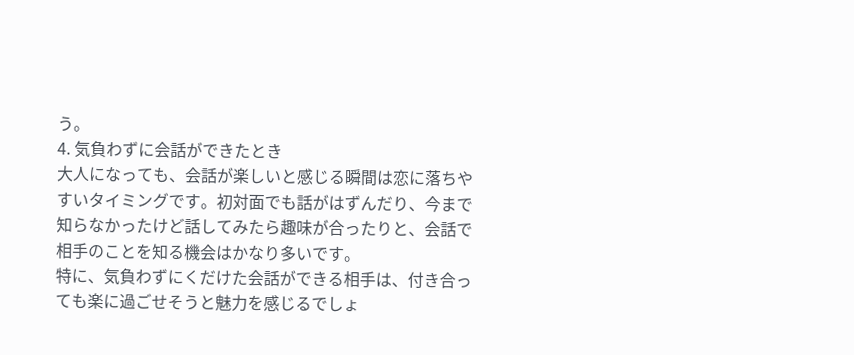う。
4. 気負わずに会話ができたとき
大人になっても、会話が楽しいと感じる瞬間は恋に落ちやすいタイミングです。初対面でも話がはずんだり、今まで知らなかったけど話してみたら趣味が合ったりと、会話で相手のことを知る機会はかなり多いです。
特に、気負わずにくだけた会話ができる相手は、付き合っても楽に過ごせそうと魅力を感じるでしょ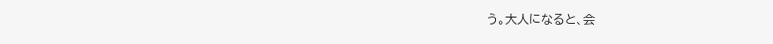う。大人になると、会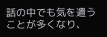話の中でも気を遣うことが多くなり、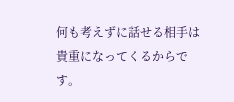何も考えずに話せる相手は貴重になってくるからです。